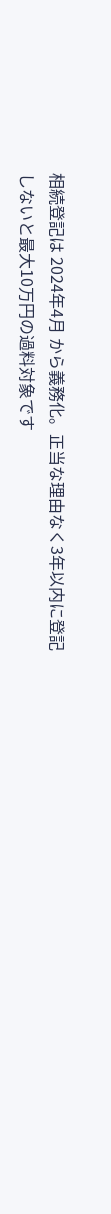相続登記は 2024年4月 から義務化。正当な理由なく3年以内に登記しないと最大10万円の過料対象です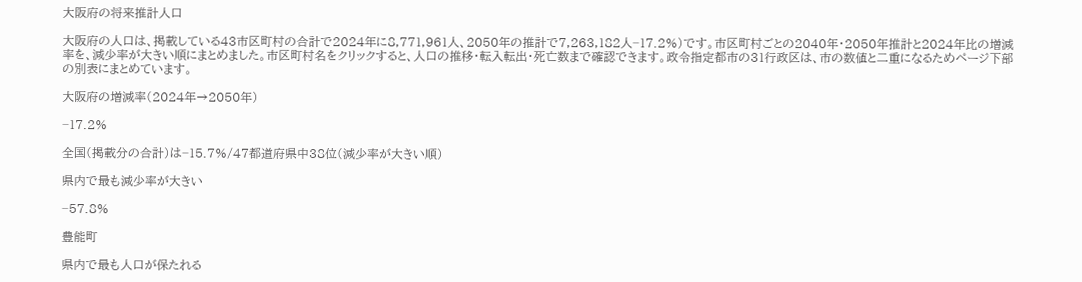大阪府の将来推計人口

大阪府の人口は、掲載している43市区町村の合計で2024年に8,771,961人、2050年の推計で7,263,182人−17.2%)です。市区町村ごとの2040年・2050年推計と2024年比の増減率を、減少率が大きい順にまとめました。市区町村名をクリックすると、人口の推移・転入転出・死亡数まで確認できます。政令指定都市の31行政区は、市の数値と二重になるためページ下部の別表にまとめています。

大阪府の増減率(2024年→2050年)

−17.2%

全国(掲載分の合計)は−15.7%/47都道府県中38位(減少率が大きい順)

県内で最も減少率が大きい

−57.8%

豊能町

県内で最も人口が保たれる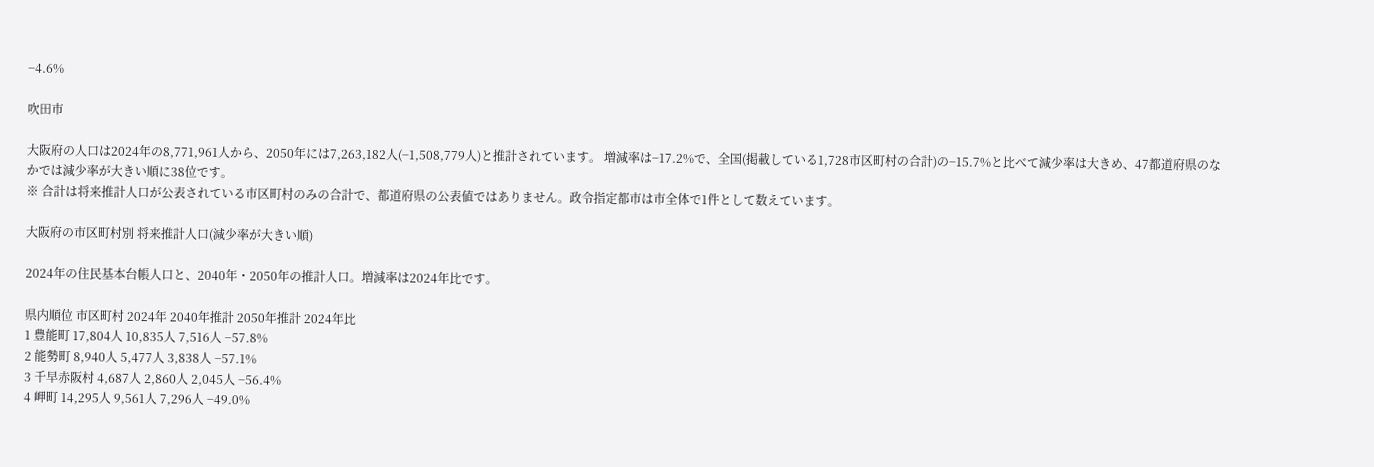−4.6%

吹田市

大阪府の人口は2024年の8,771,961人から、2050年には7,263,182人(−1,508,779人)と推計されています。 増減率は−17.2%で、全国(掲載している1,728市区町村の合計)の−15.7%と比べて減少率は大きめ、47都道府県のなかでは減少率が大きい順に38位です。
※ 合計は将来推計人口が公表されている市区町村のみの合計で、都道府県の公表値ではありません。政令指定都市は市全体で1件として数えています。

大阪府の市区町村別 将来推計人口(減少率が大きい順)

2024年の住民基本台帳人口と、2040年・2050年の推計人口。増減率は2024年比です。

県内順位 市区町村 2024年 2040年推計 2050年推計 2024年比
1 豊能町 17,804人 10,835人 7,516人 −57.8%
2 能勢町 8,940人 5,477人 3,838人 −57.1%
3 千早赤阪村 4,687人 2,860人 2,045人 −56.4%
4 岬町 14,295人 9,561人 7,296人 −49.0%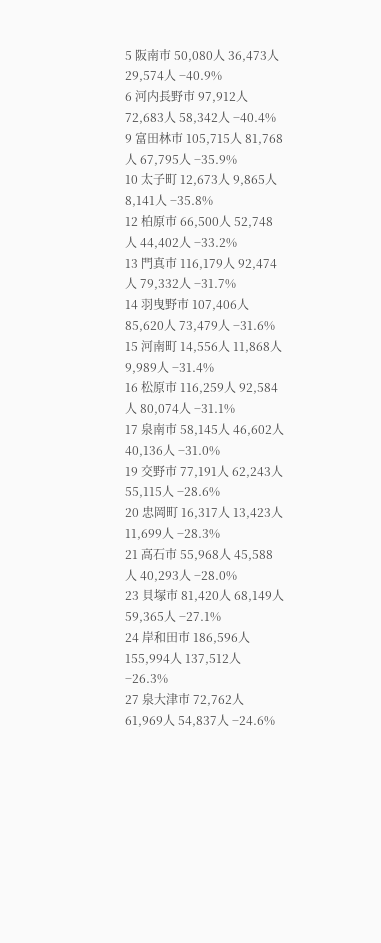5 阪南市 50,080人 36,473人 29,574人 −40.9%
6 河内長野市 97,912人 72,683人 58,342人 −40.4%
9 富田林市 105,715人 81,768人 67,795人 −35.9%
10 太子町 12,673人 9,865人 8,141人 −35.8%
12 柏原市 66,500人 52,748人 44,402人 −33.2%
13 門真市 116,179人 92,474人 79,332人 −31.7%
14 羽曳野市 107,406人 85,620人 73,479人 −31.6%
15 河南町 14,556人 11,868人 9,989人 −31.4%
16 松原市 116,259人 92,584人 80,074人 −31.1%
17 泉南市 58,145人 46,602人 40,136人 −31.0%
19 交野市 77,191人 62,243人 55,115人 −28.6%
20 忠岡町 16,317人 13,423人 11,699人 −28.3%
21 高石市 55,968人 45,588人 40,293人 −28.0%
23 貝塚市 81,420人 68,149人 59,365人 −27.1%
24 岸和田市 186,596人 155,994人 137,512人 −26.3%
27 泉大津市 72,762人 61,969人 54,837人 −24.6%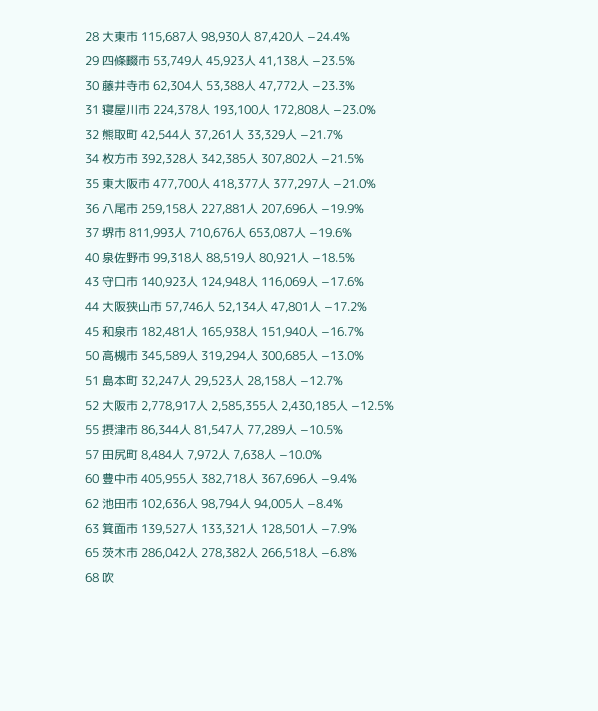28 大東市 115,687人 98,930人 87,420人 −24.4%
29 四條畷市 53,749人 45,923人 41,138人 −23.5%
30 藤井寺市 62,304人 53,388人 47,772人 −23.3%
31 寝屋川市 224,378人 193,100人 172,808人 −23.0%
32 熊取町 42,544人 37,261人 33,329人 −21.7%
34 枚方市 392,328人 342,385人 307,802人 −21.5%
35 東大阪市 477,700人 418,377人 377,297人 −21.0%
36 八尾市 259,158人 227,881人 207,696人 −19.9%
37 堺市 811,993人 710,676人 653,087人 −19.6%
40 泉佐野市 99,318人 88,519人 80,921人 −18.5%
43 守口市 140,923人 124,948人 116,069人 −17.6%
44 大阪狭山市 57,746人 52,134人 47,801人 −17.2%
45 和泉市 182,481人 165,938人 151,940人 −16.7%
50 高槻市 345,589人 319,294人 300,685人 −13.0%
51 島本町 32,247人 29,523人 28,158人 −12.7%
52 大阪市 2,778,917人 2,585,355人 2,430,185人 −12.5%
55 摂津市 86,344人 81,547人 77,289人 −10.5%
57 田尻町 8,484人 7,972人 7,638人 −10.0%
60 豊中市 405,955人 382,718人 367,696人 −9.4%
62 池田市 102,636人 98,794人 94,005人 −8.4%
63 箕面市 139,527人 133,321人 128,501人 −7.9%
65 茨木市 286,042人 278,382人 266,518人 −6.8%
68 吹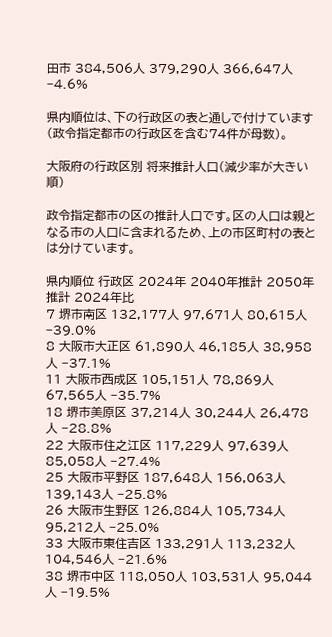田市 384,506人 379,290人 366,647人 −4.6%

県内順位は、下の行政区の表と通しで付けています(政令指定都市の行政区を含む74件が母数)。

大阪府の行政区別 将来推計人口(減少率が大きい順)

政令指定都市の区の推計人口です。区の人口は親となる市の人口に含まれるため、上の市区町村の表とは分けています。

県内順位 行政区 2024年 2040年推計 2050年推計 2024年比
7 堺市南区 132,177人 97,671人 80,615人 −39.0%
8 大阪市大正区 61,890人 46,185人 38,958人 −37.1%
11 大阪市西成区 105,151人 78,869人 67,565人 −35.7%
18 堺市美原区 37,214人 30,244人 26,478人 −28.8%
22 大阪市住之江区 117,229人 97,639人 85,058人 −27.4%
25 大阪市平野区 187,648人 156,063人 139,143人 −25.8%
26 大阪市生野区 126,884人 105,734人 95,212人 −25.0%
33 大阪市東住吉区 133,291人 113,232人 104,546人 −21.6%
38 堺市中区 118,050人 103,531人 95,044人 −19.5%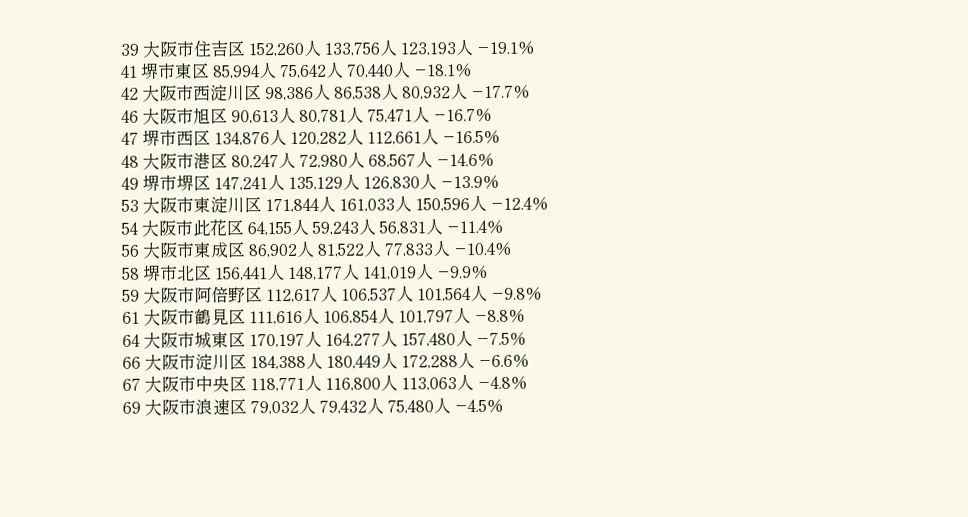39 大阪市住吉区 152,260人 133,756人 123,193人 −19.1%
41 堺市東区 85,994人 75,642人 70,440人 −18.1%
42 大阪市西淀川区 98,386人 86,538人 80,932人 −17.7%
46 大阪市旭区 90,613人 80,781人 75,471人 −16.7%
47 堺市西区 134,876人 120,282人 112,661人 −16.5%
48 大阪市港区 80,247人 72,980人 68,567人 −14.6%
49 堺市堺区 147,241人 135,129人 126,830人 −13.9%
53 大阪市東淀川区 171,844人 161,033人 150,596人 −12.4%
54 大阪市此花区 64,155人 59,243人 56,831人 −11.4%
56 大阪市東成区 86,902人 81,522人 77,833人 −10.4%
58 堺市北区 156,441人 148,177人 141,019人 −9.9%
59 大阪市阿倍野区 112,617人 106,537人 101,564人 −9.8%
61 大阪市鶴見区 111,616人 106,854人 101,797人 −8.8%
64 大阪市城東区 170,197人 164,277人 157,480人 −7.5%
66 大阪市淀川区 184,388人 180,449人 172,288人 −6.6%
67 大阪市中央区 118,771人 116,800人 113,063人 −4.8%
69 大阪市浪速区 79,032人 79,432人 75,480人 −4.5%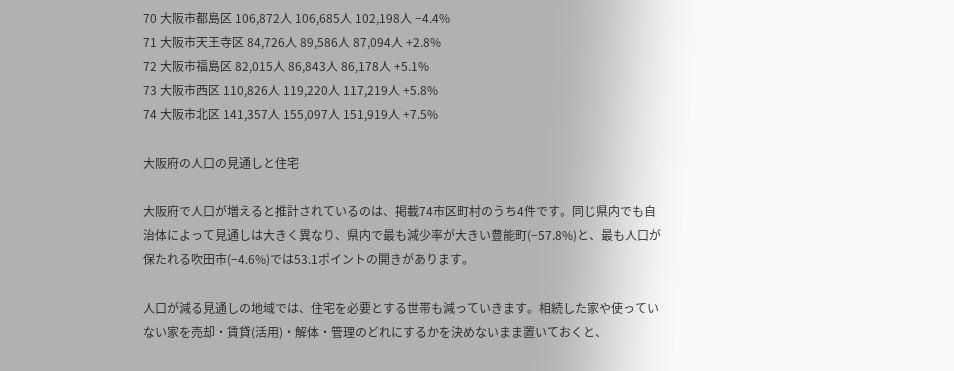70 大阪市都島区 106,872人 106,685人 102,198人 −4.4%
71 大阪市天王寺区 84,726人 89,586人 87,094人 +2.8%
72 大阪市福島区 82,015人 86,843人 86,178人 +5.1%
73 大阪市西区 110,826人 119,220人 117,219人 +5.8%
74 大阪市北区 141,357人 155,097人 151,919人 +7.5%

大阪府の人口の見通しと住宅

大阪府で人口が増えると推計されているのは、掲載74市区町村のうち4件です。同じ県内でも自治体によって見通しは大きく異なり、県内で最も減少率が大きい豊能町(−57.8%)と、最も人口が保たれる吹田市(−4.6%)では53.1ポイントの開きがあります。

人口が減る見通しの地域では、住宅を必要とする世帯も減っていきます。相続した家や使っていない家を売却・賃貸(活用)・解体・管理のどれにするかを決めないまま置いておくと、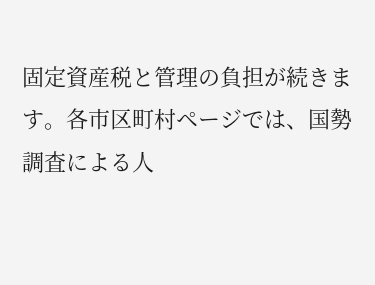固定資産税と管理の負担が続きます。各市区町村ページでは、国勢調査による人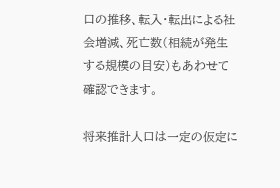口の推移、転入・転出による社会増減、死亡数(相続が発生する規模の目安)もあわせて確認できます。

将来推計人口は一定の仮定に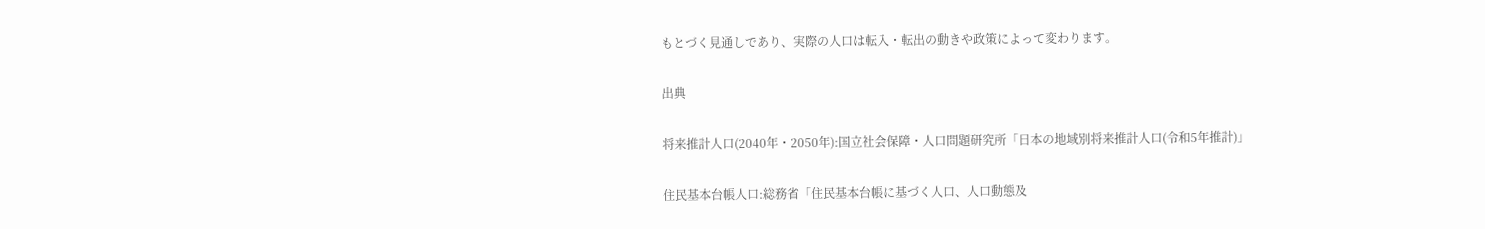もとづく見通しであり、実際の人口は転入・転出の動きや政策によって変わります。

出典

将来推計人口(2040年・2050年):国立社会保障・人口問題研究所「日本の地域別将来推計人口(令和5年推計)」

住民基本台帳人口:総務省「住民基本台帳に基づく人口、人口動態及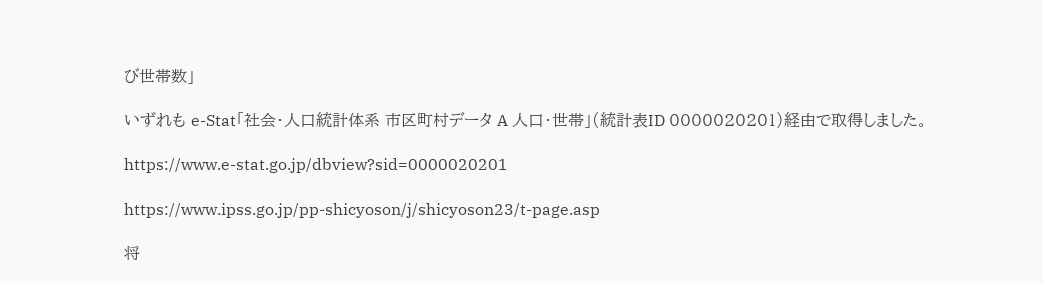び世帯数」

いずれも e-Stat「社会・人口統計体系 市区町村データ A 人口・世帯」(統計表ID 0000020201)経由で取得しました。

https://www.e-stat.go.jp/dbview?sid=0000020201

https://www.ipss.go.jp/pp-shicyoson/j/shicyoson23/t-page.asp

将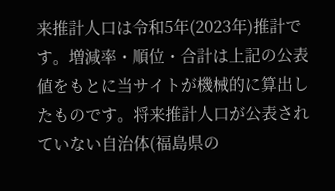来推計人口は令和5年(2023年)推計です。増減率・順位・合計は上記の公表値をもとに当サイトが機械的に算出したものです。将来推計人口が公表されていない自治体(福島県の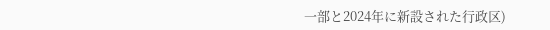一部と2024年に新設された行政区)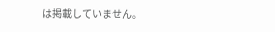は掲載していません。